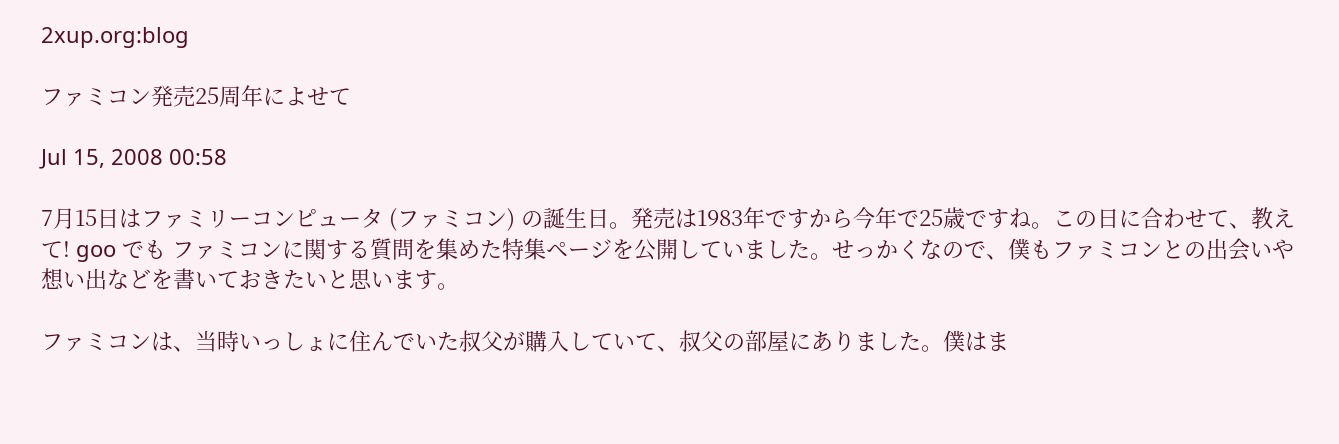2xup.org:blog

ファミコン発売25周年によせて

Jul 15, 2008 00:58

7月15日はファミリーコンピュータ (ファミコン) の誕生日。発売は1983年ですから今年で25歳ですね。この日に合わせて、教えて! goo でも ファミコンに関する質問を集めた特集ページを公開していました。せっかくなので、僕もファミコンとの出会いや想い出などを書いておきたいと思います。

ファミコンは、当時いっしょに住んでいた叔父が購入していて、叔父の部屋にありました。僕はま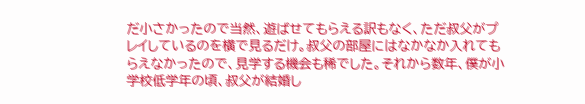だ小さかったので当然、遊ばせてもらえる訳もなく、ただ叔父がプレイしているのを横で見るだけ。叔父の部屋にはなかなか入れてもらえなかったので、見学する機会も稀でした。それから数年、僕が小学校低学年の頃、叔父が結婚し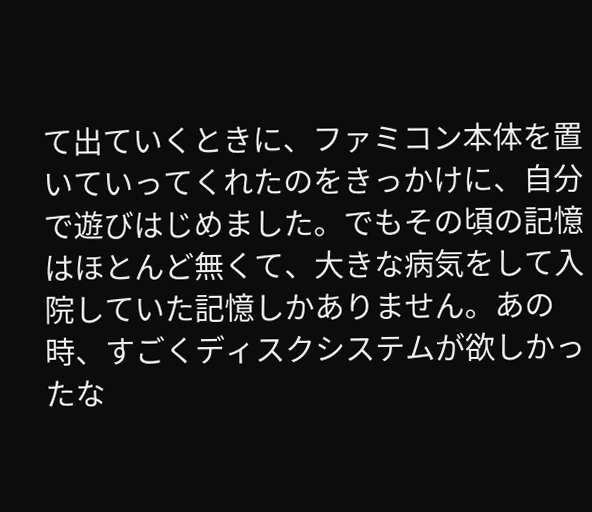て出ていくときに、ファミコン本体を置いていってくれたのをきっかけに、自分で遊びはじめました。でもその頃の記憶はほとんど無くて、大きな病気をして入院していた記憶しかありません。あの時、すごくディスクシステムが欲しかったな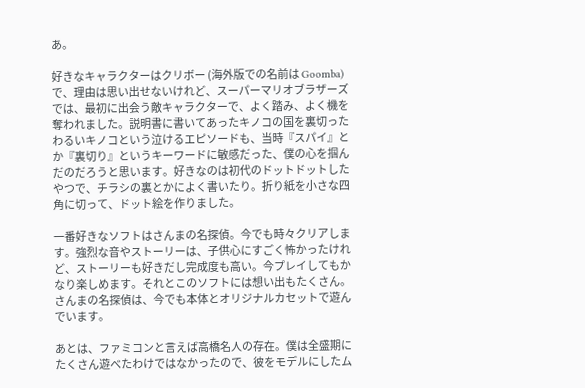あ。

好きなキャラクターはクリボー (海外版での名前は Goomba)で、理由は思い出せないけれど、スーパーマリオブラザーズでは、最初に出会う敵キャラクターで、よく踏み、よく機を奪われました。説明書に書いてあったキノコの国を裏切ったわるいキノコという泣けるエピソードも、当時『スパイ』とか『裏切り』というキーワードに敏感だった、僕の心を掴んだのだろうと思います。好きなのは初代のドットドットしたやつで、チラシの裏とかによく書いたり。折り紙を小さな四角に切って、ドット絵を作りました。

一番好きなソフトはさんまの名探偵。今でも時々クリアします。強烈な音やストーリーは、子供心にすごく怖かったけれど、ストーリーも好きだし完成度も高い。今プレイしてもかなり楽しめます。それとこのソフトには想い出もたくさん。さんまの名探偵は、今でも本体とオリジナルカセットで遊んでいます。

あとは、ファミコンと言えば高橋名人の存在。僕は全盛期にたくさん遊べたわけではなかったので、彼をモデルにしたム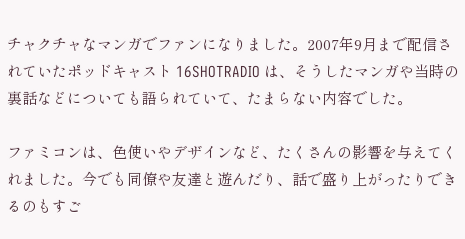チャクチャなマンガでファンになりました。2007年9月まで配信されていたポッドキャスト 16SHOTRADIO は、そうしたマンガや当時の裏話などについても語られていて、たまらない内容でした。

ファミコンは、色使いやデザインなど、たくさんの影響を与えてくれました。今でも同僚や友達と遊んだり、話で盛り上がったりできるのもすご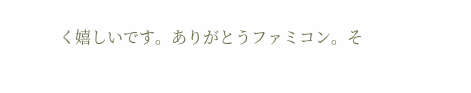く嬉しいです。ありがとうファミコン。そ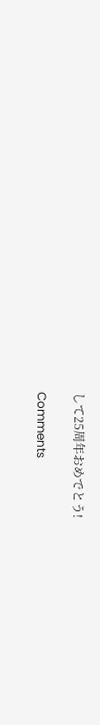して25周年おめでとう!

Comments